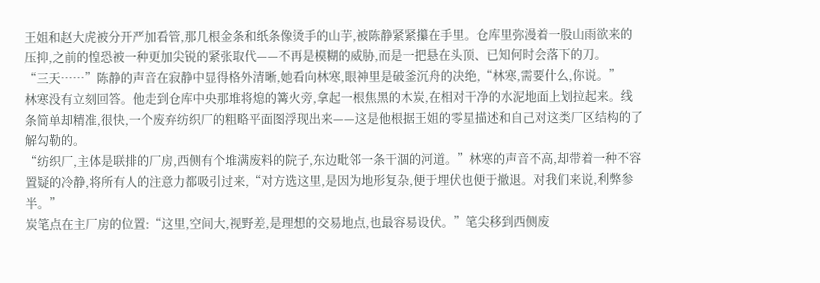王姐和赵大虎被分开严加看管,那几根金条和纸条像烫手的山芋,被陈静紧紧攥在手里。仓库里弥漫着一股山雨欲来的压抑,之前的惶恐被一种更加尖锐的紧张取代——不再是模糊的威胁,而是一把悬在头顶、已知何时会落下的刀。
“三天……”陈静的声音在寂静中显得格外清晰,她看向林寒,眼神里是破釜沉舟的决绝,“林寒,需要什么,你说。”
林寒没有立刻回答。他走到仓库中央那堆将熄的篝火旁,拿起一根焦黑的木炭,在相对干净的水泥地面上划拉起来。线条简单却精准,很快,一个废弃纺织厂的粗略平面图浮现出来——这是他根据王姐的零星描述和自己对这类厂区结构的了解勾勒的。
“纺织厂,主体是联排的厂房,西侧有个堆满废料的院子,东边毗邻一条干涸的河道。”林寒的声音不高,却带着一种不容置疑的冷静,将所有人的注意力都吸引过来,“对方选这里,是因为地形复杂,便于埋伏也便于撤退。对我们来说,利弊参半。”
炭笔点在主厂房的位置:“这里,空间大,视野差,是理想的交易地点,也最容易设伏。”笔尖移到西侧废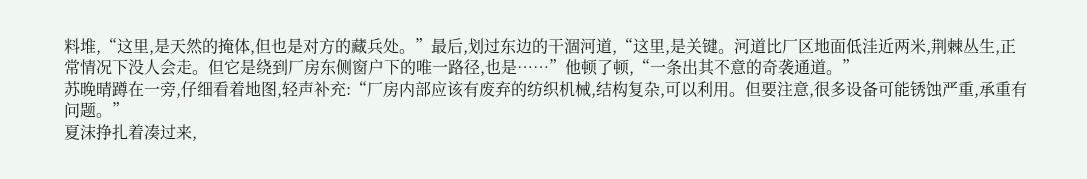料堆,“这里,是天然的掩体,但也是对方的藏兵处。”最后,划过东边的干涸河道,“这里,是关键。河道比厂区地面低洼近两米,荆棘丛生,正常情况下没人会走。但它是绕到厂房东侧窗户下的唯一路径,也是……”他顿了顿,“一条出其不意的奇袭通道。”
苏晚晴蹲在一旁,仔细看着地图,轻声补充:“厂房内部应该有废弃的纺织机械,结构复杂,可以利用。但要注意,很多设备可能锈蚀严重,承重有问题。”
夏沫挣扎着凑过来,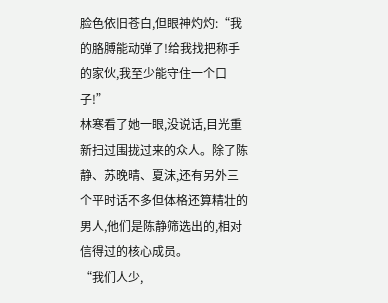脸色依旧苍白,但眼神灼灼:“我的胳膊能动弹了!给我找把称手的家伙,我至少能守住一个口子!”
林寒看了她一眼,没说话,目光重新扫过围拢过来的众人。除了陈静、苏晚晴、夏沫,还有另外三个平时话不多但体格还算精壮的男人,他们是陈静筛选出的,相对信得过的核心成员。
“我们人少,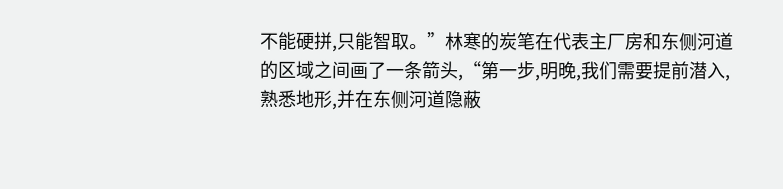不能硬拼,只能智取。”林寒的炭笔在代表主厂房和东侧河道的区域之间画了一条箭头,“第一步,明晚,我们需要提前潜入,熟悉地形,并在东侧河道隐蔽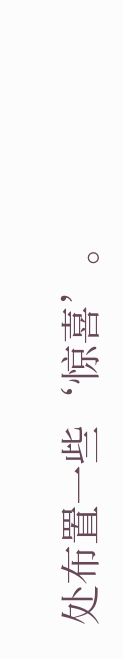处布置一些‘惊喜’。